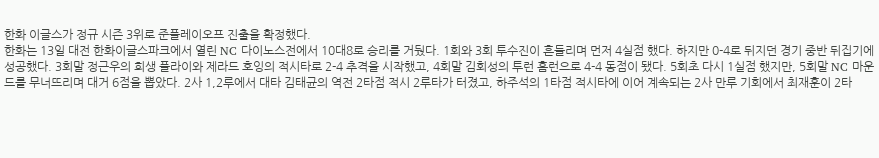한화 이글스가 정규 시즌 3위로 준플레이오프 진출을 확정했다.
한화는 13일 대전 한화이글스파크에서 열린 NC 다이노스전에서 10대8로 승리를 거뒀다. 1회와 3회 투수진이 흔들리며 먼저 4실점 했다. 하지만 0-4로 뒤지던 경기 중반 뒤집기에 성공했다. 3회말 정근우의 희생 플라이와 제라드 호잉의 적시타로 2-4 추격을 시작했고, 4회말 김회성의 투런 홈런으로 4-4 동점이 됐다. 5회초 다시 1실점 했지만, 5회말 NC 마운드를 무너뜨리며 대거 6점을 뽑았다. 2사 1,2루에서 대타 김태균의 역전 2타점 적시 2루타가 터졌고, 하주석의 1타점 적시타에 이어 계속되는 2사 만루 기회에서 최재훈이 2타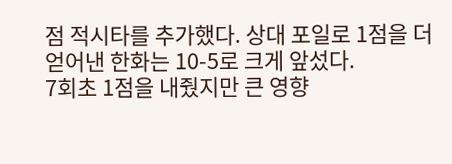점 적시타를 추가했다. 상대 포일로 1점을 더 얻어낸 한화는 10-5로 크게 앞섰다.
7회초 1점을 내줬지만 큰 영향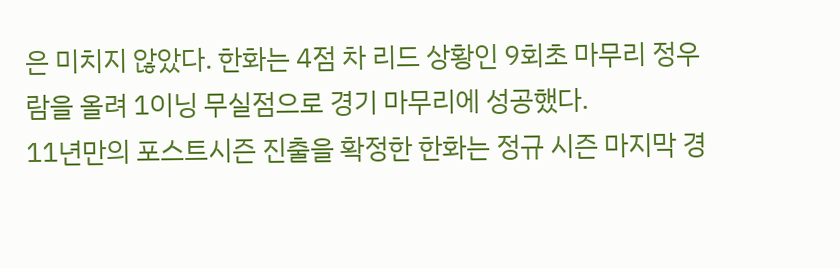은 미치지 않았다. 한화는 4점 차 리드 상황인 9회초 마무리 정우람을 올려 1이닝 무실점으로 경기 마무리에 성공했다.
11년만의 포스트시즌 진출을 확정한 한화는 정규 시즌 마지막 경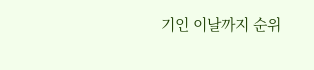기인 이날까지 순위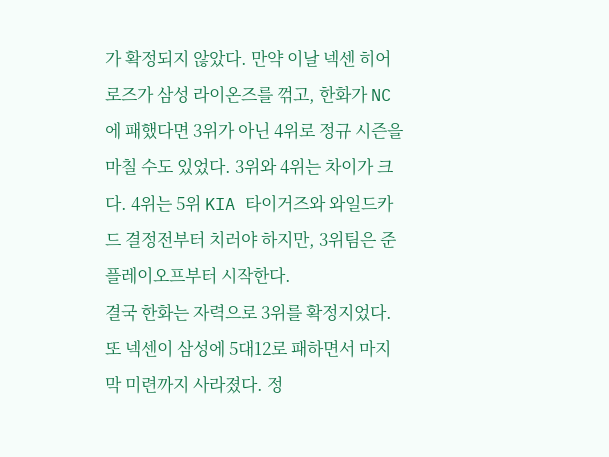가 확정되지 않았다. 만약 이날 넥센 히어로즈가 삼성 라이온즈를 꺾고, 한화가 NC에 패했다면 3위가 아닌 4위로 정규 시즌을 마칠 수도 있었다. 3위와 4위는 차이가 크다. 4위는 5위 KIA 타이거즈와 와일드카드 결정전부터 치러야 하지만, 3위팀은 준플레이오프부터 시작한다.
결국 한화는 자력으로 3위를 확정지었다. 또 넥센이 삼성에 5대12로 패하면서 마지막 미련까지 사라졌다. 정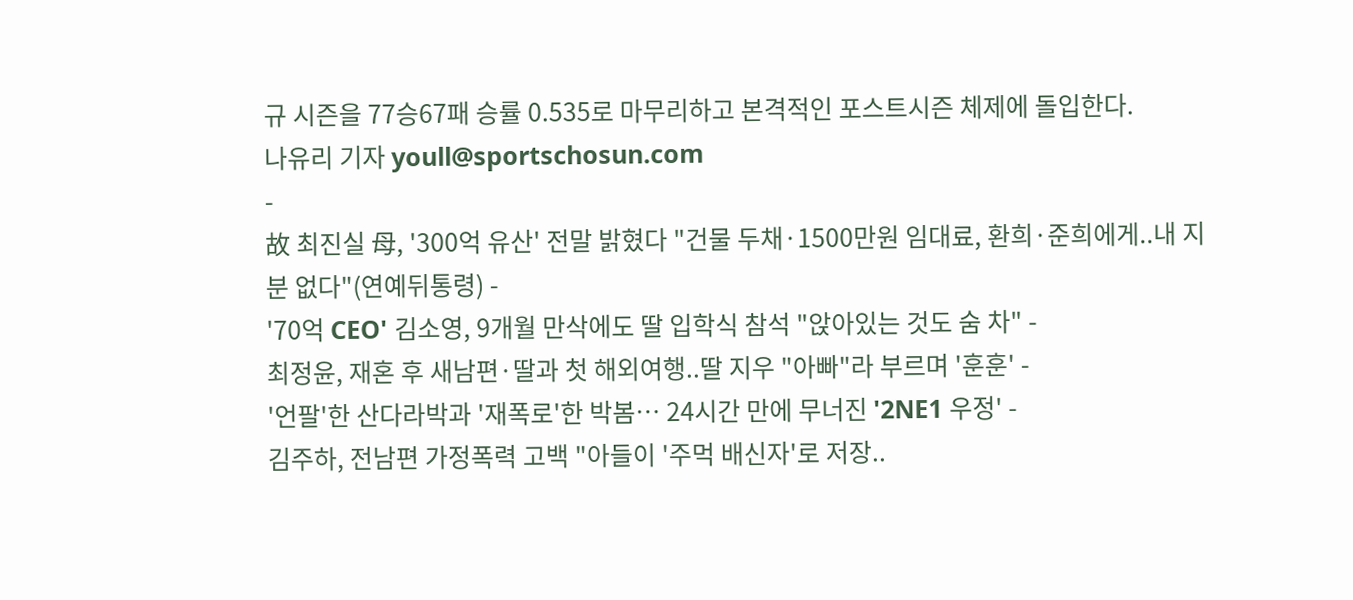규 시즌을 77승67패 승률 0.535로 마무리하고 본격적인 포스트시즌 체제에 돌입한다.
나유리 기자 youll@sportschosun.com
-
故 최진실 母, '300억 유산' 전말 밝혔다 "건물 두채·1500만원 임대료, 환희·준희에게..내 지분 없다"(연예뒤통령) -
'70억 CEO' 김소영, 9개월 만삭에도 딸 입학식 참석 "앉아있는 것도 숨 차" -
최정윤, 재혼 후 새남편·딸과 첫 해외여행..딸 지우 "아빠"라 부르며 '훈훈' -
'언팔'한 산다라박과 '재폭로'한 박봄… 24시간 만에 무너진 '2NE1 우정' -
김주하, 전남편 가정폭력 고백 "아들이 '주먹 배신자'로 저장..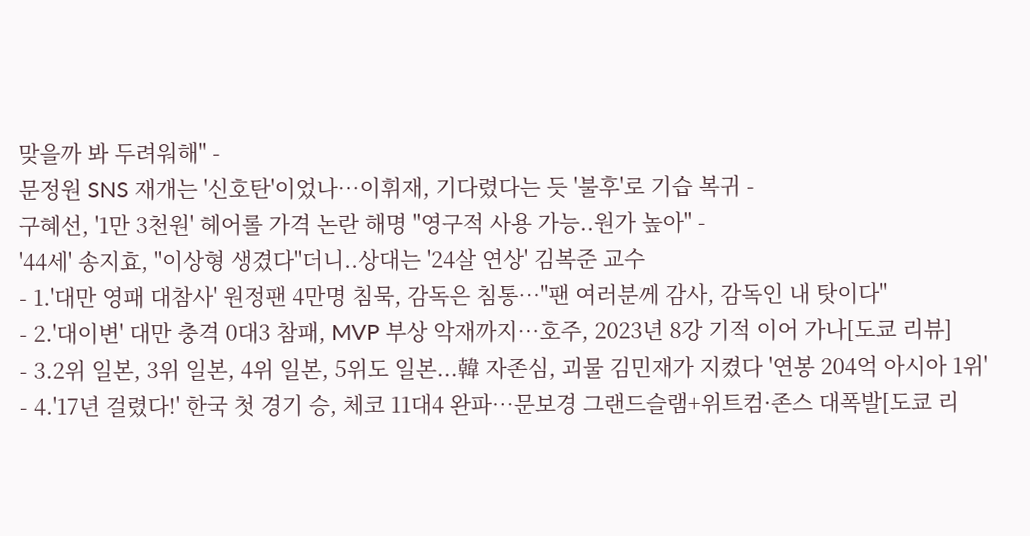맞을까 봐 두려워해" -
문정원 SNS 재개는 '신호탄'이었나…이휘재, 기다렸다는 듯 '불후'로 기습 복귀 -
구혜선, '1만 3천원' 헤어롤 가격 논란 해명 "영구적 사용 가능..원가 높아" -
'44세' 송지효, "이상형 생겼다"더니..상대는 '24살 연상' 김복준 교수
- 1.'대만 영패 대참사' 원정팬 4만명 침묵, 감독은 침통…"팬 여러분께 감사, 감독인 내 탓이다"
- 2.'대이변' 대만 충격 0대3 참패, MVP 부상 악재까지…호주, 2023년 8강 기적 이어 가나[도쿄 리뷰]
- 3.2위 일본, 3위 일본, 4위 일본, 5위도 일본...韓 자존심, 괴물 김민재가 지켰다 '연봉 204억 아시아 1위'
- 4.'17년 걸렸다!' 한국 첫 경기 승, 체코 11대4 완파…문보경 그랜드슬램+위트컴·존스 대폭발[도쿄 리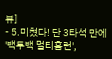뷰]
- 5.미쳤다! 단 3타석 만에 '백투백 멀티홈런',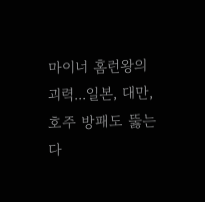마이너 홈런왕의 괴력...일본, 대만, 호주 방패도 뚫는다